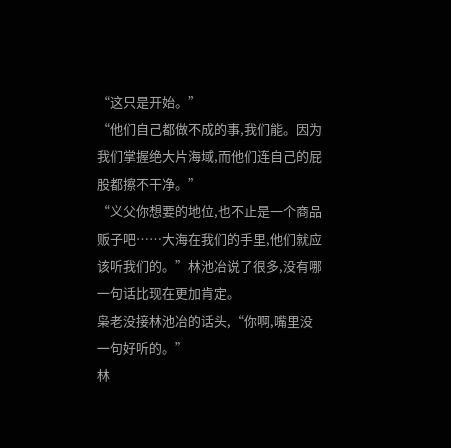“这只是开始。”
“他们自己都做不成的事,我们能。因为我们掌握绝大片海域,而他们连自己的屁股都擦不干净。”
“义父你想要的地位,也不止是一个商品贩子吧……大海在我们的手里,他们就应该听我们的。”林池冶说了很多,没有哪一句话比现在更加肯定。
枭老没接林池冶的话头,“你啊,嘴里没一句好听的。”
林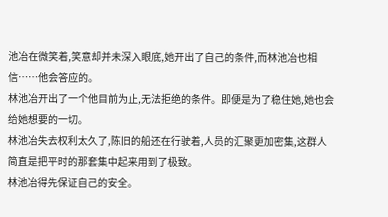池冶在微笑着,笑意却并未深入眼底,她开出了自己的条件,而林池冶也相信……他会答应的。
林池冶开出了一个他目前为止,无法拒绝的条件。即便是为了稳住她,她也会给她想要的一切。
林池冶失去权利太久了,陈旧的船还在行驶着,人员的汇聚更加密集,这群人简直是把平时的那套集中起来用到了极致。
林池冶得先保证自己的安全。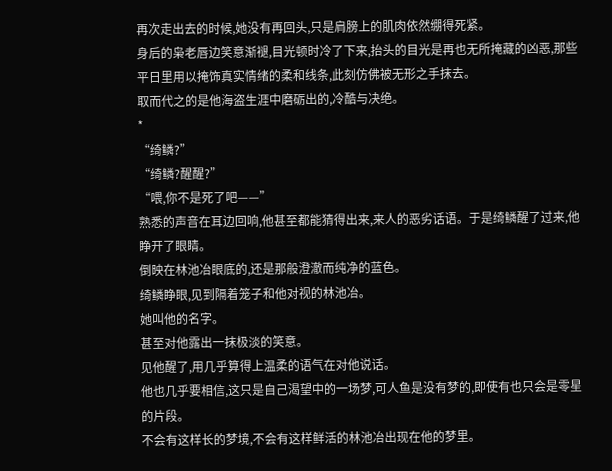再次走出去的时候,她没有再回头,只是肩膀上的肌肉依然绷得死紧。
身后的枭老唇边笑意渐褪,目光顿时冷了下来,抬头的目光是再也无所掩藏的凶恶,那些平日里用以掩饰真实情绪的柔和线条,此刻仿佛被无形之手抹去。
取而代之的是他海盗生涯中磨砺出的,冷酷与决绝。
*
“绮鳞?”
“绮鳞?醒醒?”
“喂,你不是死了吧——”
熟悉的声音在耳边回响,他甚至都能猜得出来,来人的恶劣话语。于是绮鳞醒了过来,他睁开了眼睛。
倒映在林池冶眼底的,还是那般澄澈而纯净的蓝色。
绮鳞睁眼,见到隔着笼子和他对视的林池冶。
她叫他的名字。
甚至对他露出一抹极淡的笑意。
见他醒了,用几乎算得上温柔的语气在对他说话。
他也几乎要相信,这只是自己渴望中的一场梦,可人鱼是没有梦的,即使有也只会是零星的片段。
不会有这样长的梦境,不会有这样鲜活的林池冶出现在他的梦里。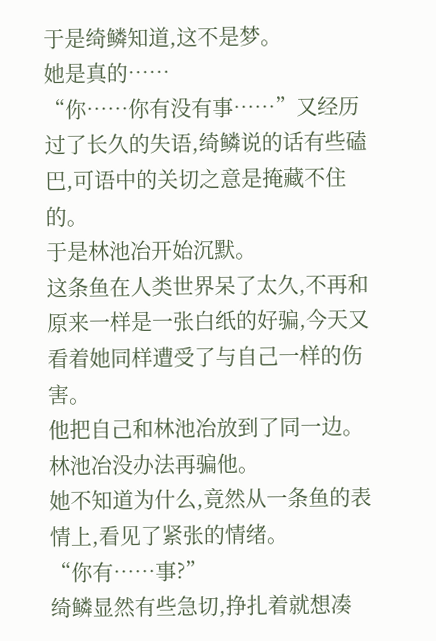于是绮鳞知道,这不是梦。
她是真的……
“你……你有没有事……”又经历过了长久的失语,绮鳞说的话有些磕巴,可语中的关切之意是掩藏不住的。
于是林池冶开始沉默。
这条鱼在人类世界呆了太久,不再和原来一样是一张白纸的好骗,今天又看着她同样遭受了与自己一样的伤害。
他把自己和林池冶放到了同一边。
林池冶没办法再骗他。
她不知道为什么,竟然从一条鱼的表情上,看见了紧张的情绪。
“你有……事?”
绮鳞显然有些急切,挣扎着就想凑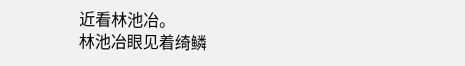近看林池冶。
林池冶眼见着绮鳞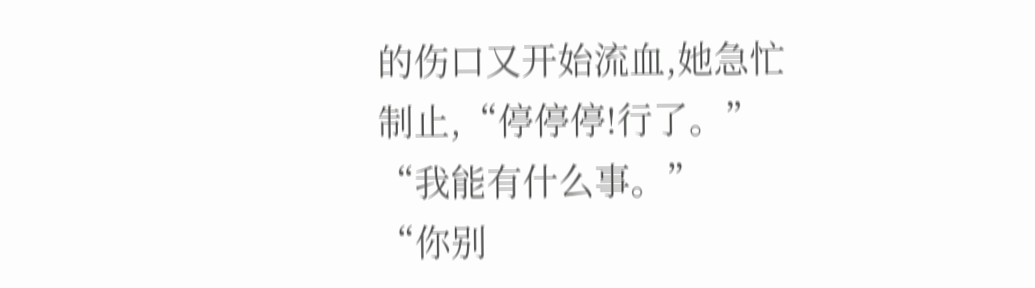的伤口又开始流血,她急忙制止,“停停停!行了。”
“我能有什么事。”
“你别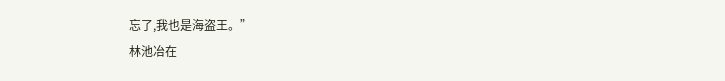忘了,我也是海盗王。”
林池冶在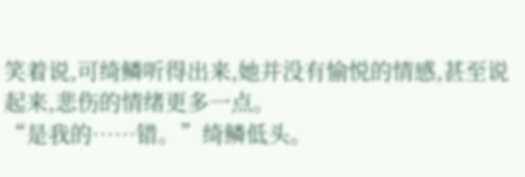笑着说,可绮鳞听得出来,她并没有愉悦的情感,甚至说起来,悲伤的情绪更多一点。
“是我的……错。”绮鳞低头。